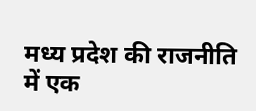मध्य प्रदेश की राजनीति में एक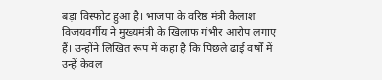बड़ा विस्फोट हुआ है। भाजपा के वरिष्ठ मंत्री कैलाश विजयवर्गीय ने मुख्यमंत्री के खिलाफ गंभीर आरोप लगाए हैं। उन्होंने लिखित रूप में कहा है कि पिछले ढाई वर्षों में उन्हें केवल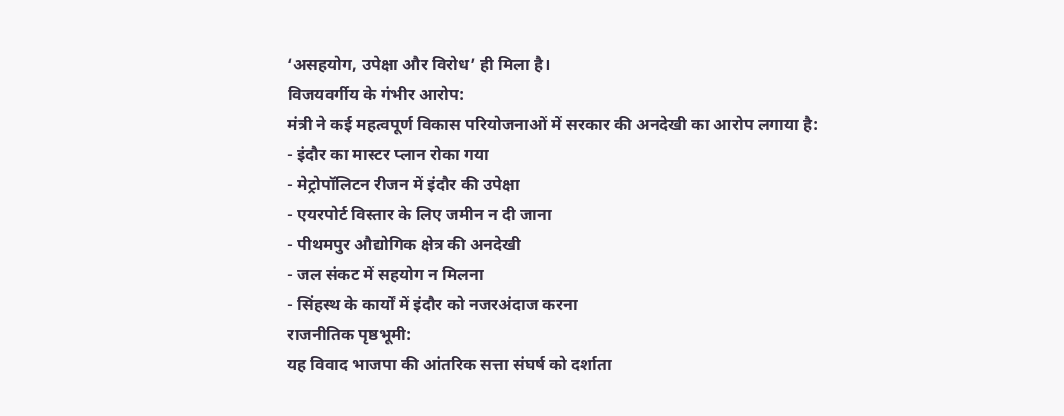‘असहयोग, उपेक्षा और विरोध’ ही मिला है।
विजयवर्गीय के गंभीर आरोप:
मंत्री ने कई महत्वपूर्ण विकास परियोजनाओं में सरकार की अनदेखी का आरोप लगाया है:
- इंदौर का मास्टर प्लान रोका गया
- मेट्रोपॉलिटन रीजन में इंदौर की उपेक्षा
- एयरपोर्ट विस्तार के लिए जमीन न दी जाना
- पीथमपुर औद्योगिक क्षेत्र की अनदेखी
- जल संकट में सहयोग न मिलना
- सिंहस्थ के कार्यों में इंदौर को नजरअंदाज करना
राजनीतिक पृष्ठभूमी:
यह विवाद भाजपा की आंतरिक सत्ता संघर्ष को दर्शाता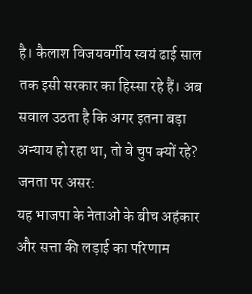है। कैलाश विजयवर्गीय स्वयं ढाई साल तक इसी सरकार का हिस्सा रहे हैं। अब सवाल उठता है कि अगर इतना बड़ा अन्याय हो रहा था, तो वे चुप क्यों रहे?
जनता पर असर:
यह भाजपा के नेताओं के बीच अहंकार और सत्ता की लड़ाई का परिणाम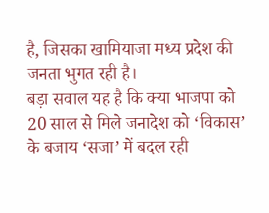है, जिसका खामियाजा मध्य प्रदेश की जनता भुगत रही है।
बड़ा सवाल यह है कि क्या भाजपा को 20 साल से मिले जनादेश को ‘विकास’ के बजाय ‘सजा’ में बदल रही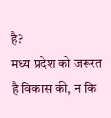है?
मध्य प्रदेश को जरूरत है विकास की, न कि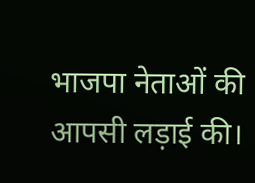भाजपा नेताओं की आपसी लड़ाई की।